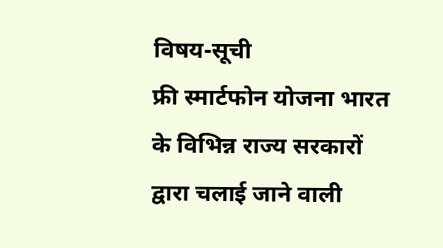विषय-सूची
फ्री स्मार्टफोन योजना भारत के विभिन्न राज्य सरकारों द्वारा चलाई जाने वाली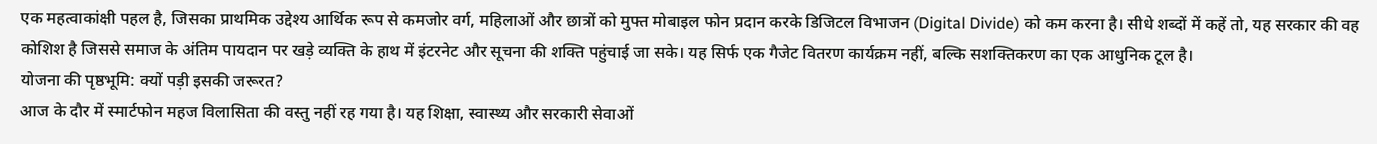एक महत्वाकांक्षी पहल है, जिसका प्राथमिक उद्देश्य आर्थिक रूप से कमजोर वर्ग, महिलाओं और छात्रों को मुफ्त मोबाइल फोन प्रदान करके डिजिटल विभाजन (Digital Divide) को कम करना है। सीधे शब्दों में कहें तो, यह सरकार की वह कोशिश है जिससे समाज के अंतिम पायदान पर खड़े व्यक्ति के हाथ में इंटरनेट और सूचना की शक्ति पहुंचाई जा सके। यह सिर्फ एक गैजेट वितरण कार्यक्रम नहीं, बल्कि सशक्तिकरण का एक आधुनिक टूल है।
योजना की पृष्ठभूमि: क्यों पड़ी इसकी जरूरत?
आज के दौर में स्मार्टफोन महज विलासिता की वस्तु नहीं रह गया है। यह शिक्षा, स्वास्थ्य और सरकारी सेवाओं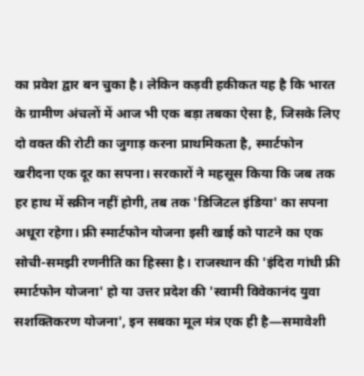का प्रवेश द्वार बन चुका है। लेकिन कड़वी हकीकत यह है कि भारत के ग्रामीण अंचलों में आज भी एक बड़ा तबका ऐसा है, जिसके लिए दो वक्त की रोटी का जुगाड़ करना प्राथमिकता है, स्मार्टफोन खरीदना एक दूर का सपना। सरकारों ने महसूस किया कि जब तक हर हाथ में स्क्रीन नहीं होगी, तब तक 'डिजिटल इंडिया' का सपना अधूरा रहेगा। फ्री स्मार्टफोन योजना इसी खाई को पाटने का एक सोची-समझी रणनीति का हिस्सा है। राजस्थान की 'इंदिरा गांधी फ्री स्मार्टफोन योजना' हो या उत्तर प्रदेश की 'स्वामी विवेकानंद युवा सशक्तिकरण योजना', इन सबका मूल मंत्र एक ही है—समावेशी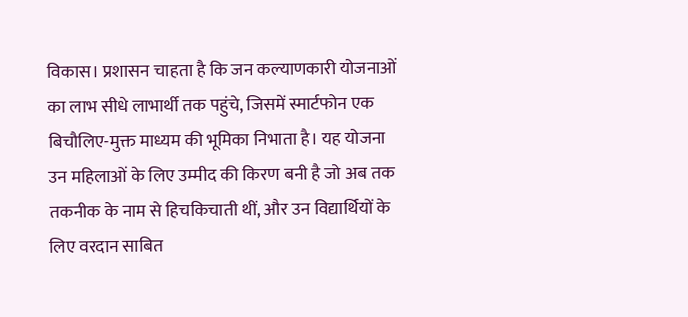विकास। प्रशासन चाहता है कि जन कल्याणकारी योजनाओं का लाभ सीधे लाभार्थी तक पहुंचे, जिसमें स्मार्टफोन एक बिचौलिए-मुक्त माध्यम की भूमिका निभाता है। यह योजना उन महिलाओं के लिए उम्मीद की किरण बनी है जो अब तक तकनीक के नाम से हिचकिचाती थीं, और उन विद्यार्थियों के लिए वरदान साबित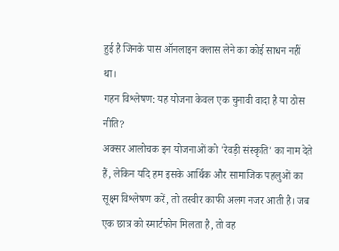हुई है जिनके पास ऑनलाइन क्लास लेने का कोई साधन नहीं था।
गहन विश्लेषण: यह योजना केवल एक चुनावी वादा है या ठोस नीति?
अक्सर आलोचक इन योजनाओं को 'रेवड़ी संस्कृति' का नाम देते हैं, लेकिन यदि हम इसके आर्थिक और सामाजिक पहलुओं का सूक्ष्म विश्लेषण करें, तो तस्वीर काफी अलग नजर आती है। जब एक छात्र को स्मार्टफोन मिलता है, तो वह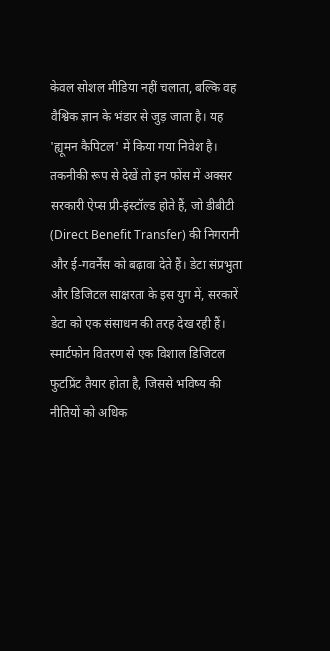केवल सोशल मीडिया नहीं चलाता, बल्कि वह वैश्विक ज्ञान के भंडार से जुड़ जाता है। यह 'ह्यूमन कैपिटल' में किया गया निवेश है। तकनीकी रूप से देखें तो इन फोंस में अक्सर सरकारी ऐप्स प्री-इंस्टॉल्ड होते हैं, जो डीबीटी (Direct Benefit Transfer) की निगरानी और ई-गवर्नेंस को बढ़ावा देते हैं। डेटा संप्रभुता और डिजिटल साक्षरता के इस युग में, सरकारें डेटा को एक संसाधन की तरह देख रही हैं। स्मार्टफोन वितरण से एक विशाल डिजिटल फुटप्रिंट तैयार होता है, जिससे भविष्य की नीतियों को अधिक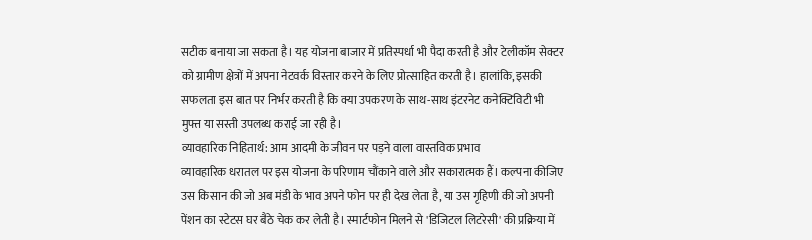सटीक बनाया जा सकता है। यह योजना बाजार में प्रतिस्पर्धा भी पैदा करती है और टेलीकॉम सेक्टर को ग्रामीण क्षेत्रों में अपना नेटवर्क विस्तार करने के लिए प्रोत्साहित करती है। हालांकि, इसकी सफलता इस बात पर निर्भर करती है कि क्या उपकरण के साथ-साथ इंटरनेट कनेक्टिविटी भी मुफ्त या सस्ती उपलब्ध कराई जा रही है।
व्यावहारिक निहितार्थ: आम आदमी के जीवन पर पड़ने वाला वास्तविक प्रभाव
व्यावहारिक धरातल पर इस योजना के परिणाम चौंकाने वाले और सकारात्मक हैं। कल्पना कीजिए उस किसान की जो अब मंडी के भाव अपने फोन पर ही देख लेता है, या उस गृहिणी की जो अपनी पेंशन का स्टेटस घर बैठे चेक कर लेती है। स्मार्टफोन मिलने से 'डिजिटल लिटरेसी' की प्रक्रिया में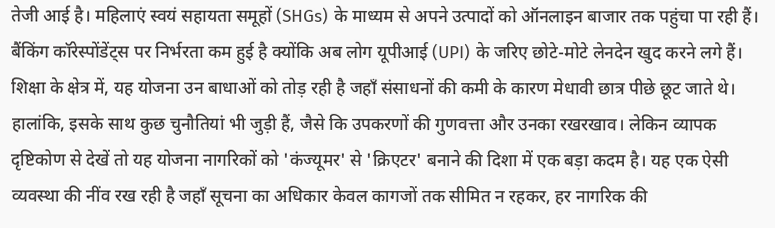तेजी आई है। महिलाएं स्वयं सहायता समूहों (SHGs) के माध्यम से अपने उत्पादों को ऑनलाइन बाजार तक पहुंचा पा रही हैं। बैंकिंग कॉरेस्पोंडेंट्स पर निर्भरता कम हुई है क्योंकि अब लोग यूपीआई (UPI) के जरिए छोटे-मोटे लेनदेन खुद करने लगे हैं। शिक्षा के क्षेत्र में, यह योजना उन बाधाओं को तोड़ रही है जहाँ संसाधनों की कमी के कारण मेधावी छात्र पीछे छूट जाते थे। हालांकि, इसके साथ कुछ चुनौतियां भी जुड़ी हैं, जैसे कि उपकरणों की गुणवत्ता और उनका रखरखाव। लेकिन व्यापक दृष्टिकोण से देखें तो यह योजना नागरिकों को 'कंज्यूमर' से 'क्रिएटर' बनाने की दिशा में एक बड़ा कदम है। यह एक ऐसी व्यवस्था की नींव रख रही है जहाँ सूचना का अधिकार केवल कागजों तक सीमित न रहकर, हर नागरिक की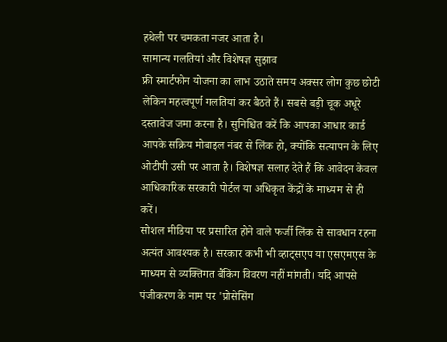हथेली पर चमकता नजर आता है।
सामान्य गलतियां और विशेषज्ञ सुझाव
फ्री स्मार्टफोन योजना का लाभ उठाते समय अक्सर लोग कुछ छोटी लेकिन महत्वपूर्ण गलतियां कर बैठते हैं। सबसे बड़ी चूक अधूरे दस्तावेज जमा करना है। सुनिश्चित करें कि आपका आधार कार्ड आपके सक्रिय मोबाइल नंबर से लिंक हो, क्योंकि सत्यापन के लिए ओटीपी उसी पर आता है। विशेषज्ञ सलाह देते हैं कि आवेदन केवल आधिकारिक सरकारी पोर्टल या अधिकृत केंद्रों के माध्यम से ही करें।
सोशल मीडिया पर प्रसारित होने वाले फर्जी लिंक से सावधान रहना अत्यंत आवश्यक है। सरकार कभी भी व्हाट्सएप या एसएमएस के माध्यम से व्यक्तिगत बैंकिंग विवरण नहीं मांगती। यदि आपसे पंजीकरण के नाम पर 'प्रोसेसिंग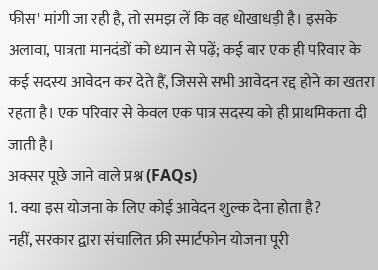फीस' मांगी जा रही है, तो समझ लें कि वह धोखाधड़ी है। इसके अलावा, पात्रता मानदंडों को ध्यान से पढ़ें; कई बार एक ही परिवार के कई सदस्य आवेदन कर देते हैं, जिससे सभी आवेदन रद्द होने का खतरा रहता है। एक परिवार से केवल एक पात्र सदस्य को ही प्राथमिकता दी जाती है।
अक्सर पूछे जाने वाले प्रश्न (FAQs)
1. क्या इस योजना के लिए कोई आवेदन शुल्क देना होता है?
नहीं, सरकार द्वारा संचालित फ्री स्मार्टफोन योजना पूरी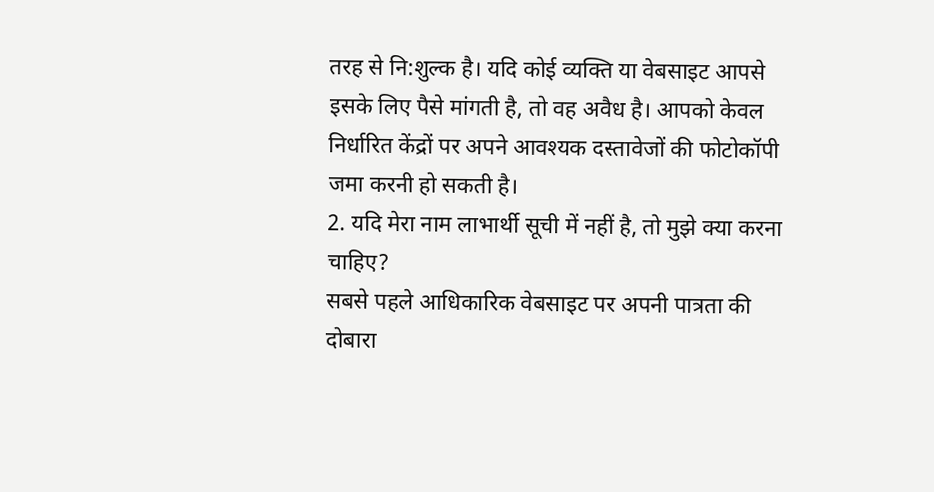तरह से नि:शुल्क है। यदि कोई व्यक्ति या वेबसाइट आपसे इसके लिए पैसे मांगती है, तो वह अवैध है। आपको केवल निर्धारित केंद्रों पर अपने आवश्यक दस्तावेजों की फोटोकॉपी जमा करनी हो सकती है।
2. यदि मेरा नाम लाभार्थी सूची में नहीं है, तो मुझे क्या करना चाहिए?
सबसे पहले आधिकारिक वेबसाइट पर अपनी पात्रता की दोबारा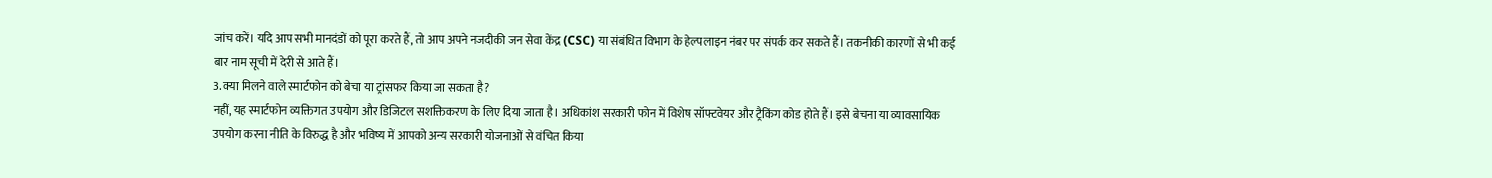जांच करें। यदि आप सभी मानदंडों को पूरा करते हैं, तो आप अपने नजदीकी जन सेवा केंद्र (CSC) या संबंधित विभाग के हेल्पलाइन नंबर पर संपर्क कर सकते हैं। तकनीकी कारणों से भी कई बार नाम सूची में देरी से आते हैं।
3. क्या मिलने वाले स्मार्टफोन को बेचा या ट्रांसफर किया जा सकता है?
नहीं, यह स्मार्टफोन व्यक्तिगत उपयोग और डिजिटल सशक्तिकरण के लिए दिया जाता है। अधिकांश सरकारी फोन में विशेष सॉफ्टवेयर और ट्रैकिंग कोड होते हैं। इसे बेचना या व्यावसायिक उपयोग करना नीति के विरुद्ध है और भविष्य में आपको अन्य सरकारी योजनाओं से वंचित किया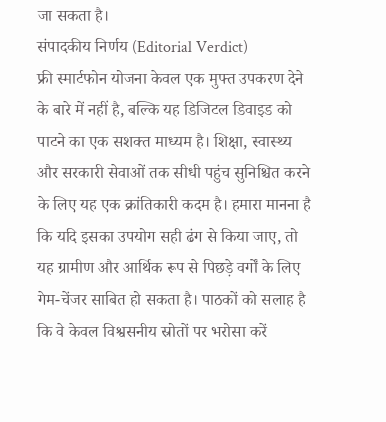जा सकता है।
संपादकीय निर्णय (Editorial Verdict)
फ्री स्मार्टफोन योजना केवल एक मुफ्त उपकरण देने के बारे में नहीं है, बल्कि यह डिजिटल डिवाइड को पाटने का एक सशक्त माध्यम है। शिक्षा, स्वास्थ्य और सरकारी सेवाओं तक सीधी पहुंच सुनिश्चित करने के लिए यह एक क्रांतिकारी कदम है। हमारा मानना है कि यदि इसका उपयोग सही ढंग से किया जाए, तो यह ग्रामीण और आर्थिक रूप से पिछड़े वर्गों के लिए गेम-चेंजर साबित हो सकता है। पाठकों को सलाह है कि वे केवल विश्वसनीय स्रोतों पर भरोसा करें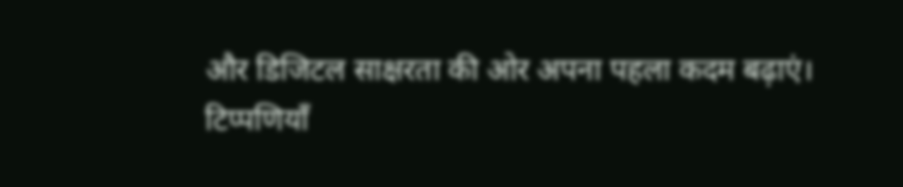और डिजिटल साक्षरता की ओर अपना पहला कदम बढ़ाएं।
टिप्पणियाँ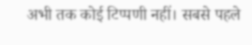अभी तक कोई टिप्पणी नहीं। सबसे पहले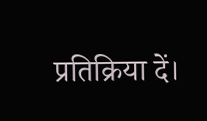प्रतिक्रिया दें।